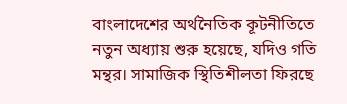বাংলাদেশের অর্থনৈতিক কূটনীতিতে নতুন অধ্যায় শুরু হয়েছে, যদিও গতি মন্থর। সামাজিক স্থিতিশীলতা ফিরছে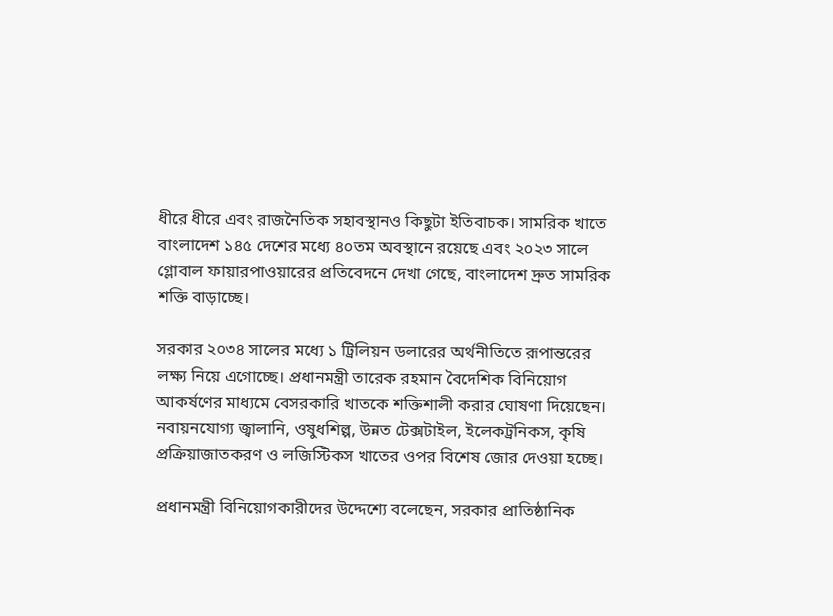ধীরে ধীরে এবং রাজনৈতিক সহাবস্থানও কিছুটা ইতিবাচক। সামরিক খাতে বাংলাদেশ ১৪৫ দেশের মধ্যে ৪০তম অবস্থানে রয়েছে এবং ২০২৩ সালে গ্লোবাল ফায়ারপাওয়ারের প্রতিবেদনে দেখা গেছে, বাংলাদেশ দ্রুত সামরিক শক্তি বাড়াচ্ছে।

সরকার ২০৩৪ সালের মধ্যে ১ ট্রিলিয়ন ডলারের অর্থনীতিতে রূপান্তরের লক্ষ্য নিয়ে এগোচ্ছে। প্রধানমন্ত্রী তারেক রহমান বৈদেশিক বিনিয়োগ আকর্ষণের মাধ্যমে বেসরকারি খাতকে শক্তিশালী করার ঘোষণা দিয়েছেন। নবায়নযোগ্য জ্বালানি, ওষুধশিল্প, উন্নত টেক্সটাইল, ইলেকট্রনিকস, কৃষি প্রক্রিয়াজাতকরণ ও লজিস্টিকস খাতের ওপর বিশেষ জোর দেওয়া হচ্ছে।

প্রধানমন্ত্রী বিনিয়োগকারীদের উদ্দেশ্যে বলেছেন, সরকার প্রাতিষ্ঠানিক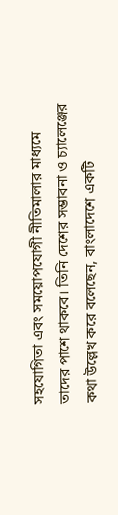সহযোগিতা এবং সময়োপযোগী নীতিমালার মাধ্যমে তাদের পাশে থাকবে। তিনি দেশের সম্ভাবনা ও চ্যালেঞ্জের কথা উল্লেখ করে বলেছেন, বাংলাদেশে একটি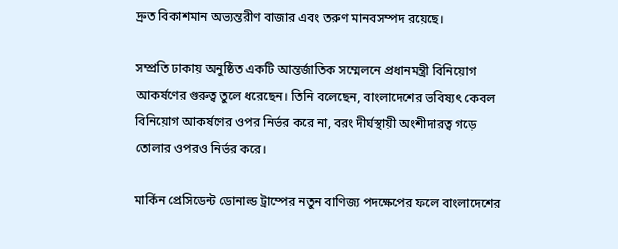দ্রুত বিকাশমান অভ্যন্তরীণ বাজার এবং তরুণ মানবসম্পদ রয়েছে।

সম্প্রতি ঢাকায় অনুষ্ঠিত একটি আন্তর্জাতিক সম্মেলনে প্রধানমন্ত্রী বিনিয়োগ আকর্ষণের গুরুত্ব তুলে ধরেছেন। তিনি বলেছেন, বাংলাদেশের ভবিষ্যৎ কেবল বিনিয়োগ আকর্ষণের ওপর নির্ভর করে না, বরং দীর্ঘস্থায়ী অংশীদারত্ব গড়ে তোলার ওপরও নির্ভর করে।

মার্কিন প্রেসিডেন্ট ডোনাল্ড ট্রাম্পের নতুন বাণিজ্য পদক্ষেপের ফলে বাংলাদেশের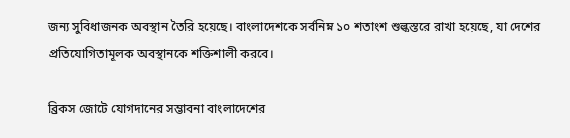জন্য সুবিধাজনক অবস্থান তৈরি হয়েছে। বাংলাদেশকে সর্বনিম্ন ১০ শতাংশ শুল্কস্তরে রাখা হয়েছে, যা দেশের প্রতিযোগিতামূলক অবস্থানকে শক্তিশালী করবে।

ব্রিকস জোটে যোগদানের সম্ভাবনা বাংলাদেশের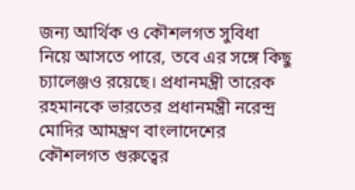জন্য আর্থিক ও কৌশলগত সুবিধা নিয়ে আসতে পারে, তবে এর সঙ্গে কিছু চ্যালেঞ্জও রয়েছে। প্রধানমন্ত্রী তারেক রহমানকে ভারতের প্রধানমন্ত্রী নরেন্দ্র মোদির আমন্ত্রণ বাংলাদেশের কৌশলগত গুরুত্বের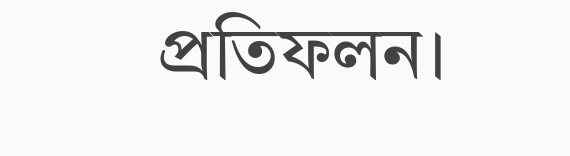প্রতিফলন।